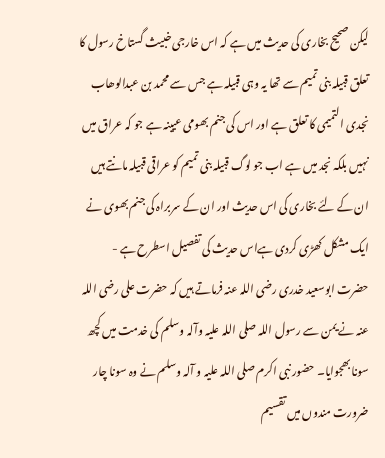لیکن صحیح بخاری کی حدیث میں ہے کہ اس خارجی خبیث گستاخ رسول کا تعلق قبیلہ بنی تمیم سے تھا یہ وہی قبیلہ ہے جس سے محمد بن عبدالوھاب نجدی التمیمی کا تعلق ہے اور اس کی جنم بھومی عیینہ ہے جو کہ عراق میں نہیں بلکہ نجد میں ہے اب جو لوگ قبیلہ بنی تمیم کو عراقی قبیلہ مانتے ہیں ان کے لئے بخاری کی اس حدیث اور ان کے سربراہ کی جنم بھوی نے ایک مشکل کھڑی کردی ہےاس حدیث کی تفصیل اسطرح ہے -
حضرت ابوسعید خدری رضی اللہ عنہ فرماتے ہیں کہ حضرت علی رضی اللہ عنہ نے یمن سے رسول اللہ صلی اللہ علیہ وآلہ وسلم کی خدمت میں کچھ سونا بھجوایا۔ حضور نبی اکرم صلی اللہ علیہ و آلہ وسلم نے وہ سونا چار ضرورت مندوں میں تقسیم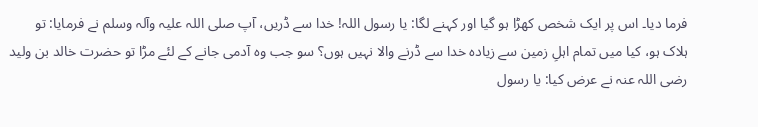فرما دیا۔ اس پر ایک شخص کھڑا ہو گیا اور کہنے لگا: یا رسول اللہ! خدا سے ڈریں، آپ صلی اللہ علیہ وآلہ وسلم نے فرمایا: تو ہلاک ہو، کیا میں تمام اہلِ زمین سے زیادہ خدا سے ڈرنے والا نہیں ہوں؟ سو جب وہ آدمی جانے کے لئے مڑا تو حضرت خالد بن ولید رضی اللہ عنہ نے عرض کیا: یا رسول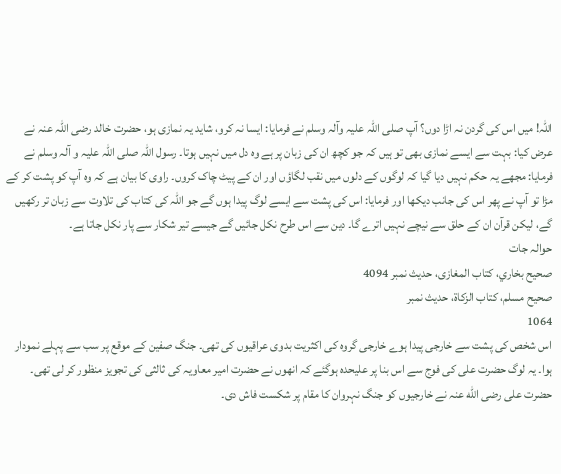اللہ! میں اس کی گردن نہ اڑا دوں؟ آپ صلی اللہ علیہ وآلہ وسلم نے فرمایا: ایسا نہ کرو، شاید یہ نمازی ہو، حضرت خالد رضی اللہ عنہ نے عرض کیا: بہت سے ایسے نمازی بھی تو ہیں کہ جو کچھ ان کی زبان پر ہے وہ دل میں نہیں ہوتا۔ رسول اللہ صلی اللہ علیہ و آلہ وسلم نے فرمایا: مجھے یہ حکم نہیں دیا گیا کہ لوگوں کے دلوں میں نقب لگاؤں اور ان کے پیٹ چاک کروں۔ راوی کا بیان ہے کہ وہ آپ کو پشت کر کے مڑا تو آپ نے پھر اس کی جانب دیکھا اور فرمایا: اس کی پشت سے ایسے لوگ پیدا ہوں گے جو اللہ کی کتاب کی تلاوت سے زبان تر رکھیں گے، لیکن قرآن ان کے حلق سے نیچے نہیں اترے گا۔ دین سے اس طرح نکل جائیں گے جیسے تیر شکار سے پار نکل جاتا ہے۔
حوالہ جات
صحیح بخاري، کتاب المغازی، حدیث نمبر 4094
صحیح مسلم، کتاب الزکاۃ، حدیث نمبر
1064
اس شخص کی پشت سے خارجی پیدا ہوے خارجی گروہ کی اکثریت بدوی عراقیوں کی تھی۔ جنگ صفین کے موقع پر سب سے پہلے نمودار ہوا۔ یہ لوگ حضرت علی کی فوج سے اس بنا پر علیحدہ ہوگئے کہ انھوں نے حضرت امیر معاویہ کی ثالثی کی تجویز منظور کر لی تھی۔ حضرت علی رضی الله عنہ نے خارجیوں کو جنگ نہروان کا مقام پر شکست فاش دی۔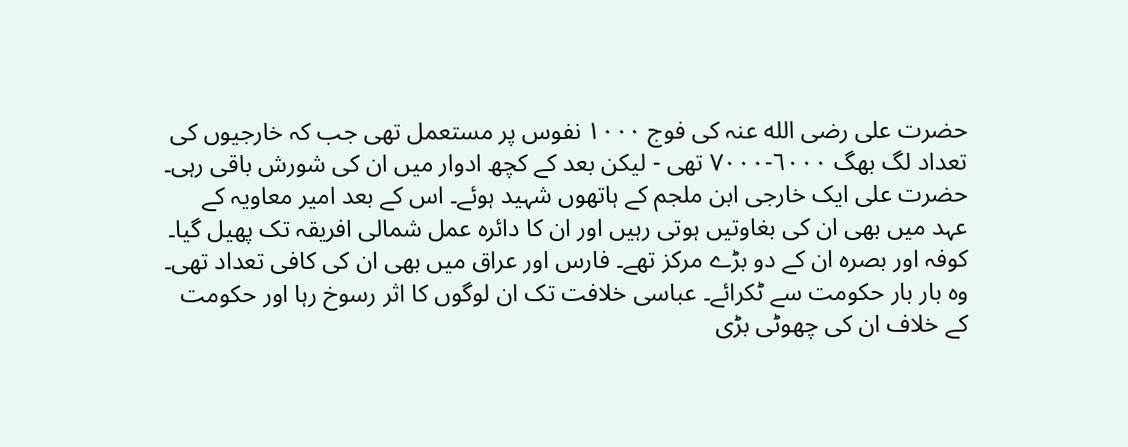حضرت علی رضی الله عنہ کی فوج ١٠٠٠ نفوس پر مستعمل تھی جب کہ خارجیوں کی تعداد لگ بھگ ٦٠٠٠-٧٠٠٠ تھی - لیکن بعد کے کچھ ادوار میں ان کی شورش باقی رہی۔ حضرت علی ایک خارجی ابن ملجم کے ہاتھوں شہید ہوئے۔ اس کے بعد امیر معاویہ کے عہد میں بھی ان کی بغاوتیں ہوتی رہیں اور ان کا دائرہ عمل شمالی افریقہ تک پھیل گیا۔ کوفہ اور بصرہ ان کے دو بڑے مرکز تھے۔ فارس اور عراق میں بھی ان کی کافی تعداد تھی۔ وہ بار بار حکومت سے ٹکرائے۔ عباسی خلافت تک ان لوگوں کا اثر رسوخ رہا اور حکومت کے خلاف ان کی چھوٹی بڑی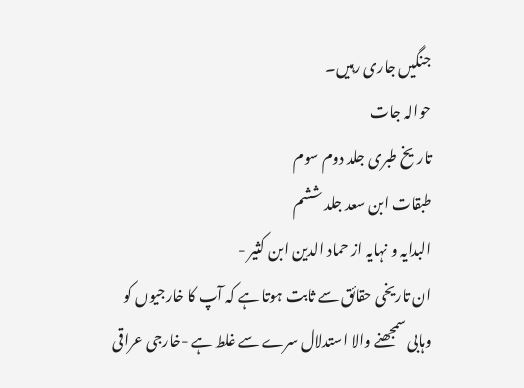جنگیں جاری رہیں۔
حوالہ جات
تاریخ طبری جلد دوم سوم
طبقات ابن سعد جلد ششم
البدایہ و نہایہ از حماد الدین ابن کثیر -
ان تاریخی حقائق سے ثابت ہوتا ہے کہ آپ کا خارجیوں کو وہابی سمجھنے والا استدلال سرے سے غلط ہے -خارجی عراقی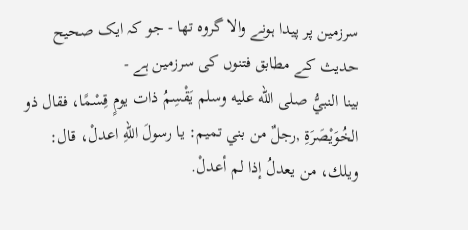سرزمین پر پیدا ہونے والا گروہ تھا - جو کہ ایک صحیح حدیث کے مطابق فتنوں کی سرزمین ہے -
بينا النبيُّ صلى الله عليه وسلم يَقْسِمُ ذات يومٍ قِسْمًا، فقال ذو الخُوَيْصَرَةِ ,رجلٌ من بني تميم: يا رسولَ اللهِ اعدلْ، قال: ويلك، من يعدلُ إذا لم أعدلْ.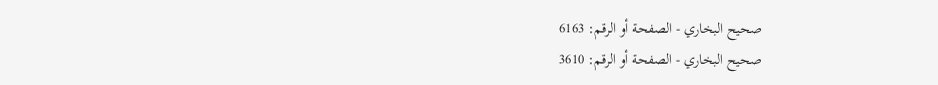صحيح البخاري - الصفحة أو الرقم: 6163
صحيح البخاري - الصفحة أو الرقم: 3610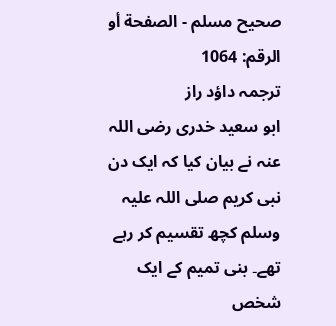صحيح مسلم - الصفحة أو الرقم: 1064
ترجمہ داؤد راز
ابو سعید خدری رضی اللہ عنہ نے بیان کیا کہ ایک دن نبی کریم صلی اللہ علیہ وسلم کچھ تقسیم کر رہے تھے۔ بنی تمیم کے ایک شخص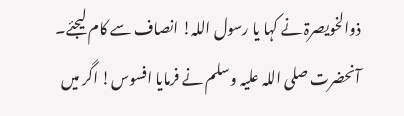ذوالخویصرۃ نے کہا یا رسول اللہ! انصاف سے کام لیجئے۔ آنحضرت صلی اللہ علیہ وسلم نے فرمایا افسوس! اگر میں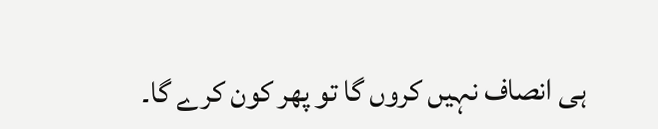ہی انصاف نہیں کروں گا تو پھر کون کرے گا۔